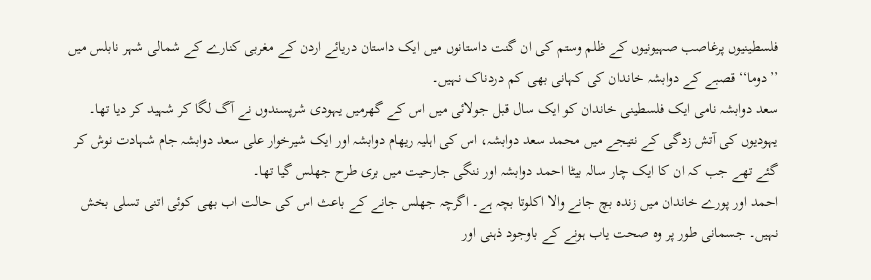فلسطینیوں پرغاصب صہیونیوں کے ظلم وستم کی ان گنت داستانوں میں ایک داستان دریائے اردن کے مغربی کنارے کے شمالی شہر نابلس میں ’’دوما‘‘ قصبے کے دوابشہ خاندان کی کہانی بھی کم دردناک نہیں۔
سعد دوابشہ نامی ایک فلسطینی خاندان کو ایک سال قبل جولائی میں اس کے گھرمیں یہودی شرپسندوں نے آگ لگا کر شہید کر دیا تھا۔ یہودیوں کی آتش زدگی کے نتیجے میں محمد سعد دوابشہ، اس کی اہلیہ ریھام دوابشہ اور ایک شیرخوار علی سعد دوابشہ جام شہادت نوش کر گئے تھے جب کہ ان کا ایک چار سالہ بیٹا احمد دوابشہ اور ننگی جارحیت میں بری طرح جھلس گیا تھا۔
احمد اور پورے خاندان میں زندہ بچ جانے والا اکلوتا بچہ ہے۔ اگرچہ جھلس جانے کے باعث اس کی حالت اب بھی کوئی اتنی تسلی بخش نہیں۔ جسمانی طور پر وہ صحت یاب ہونے کے باوجود ذہنی اور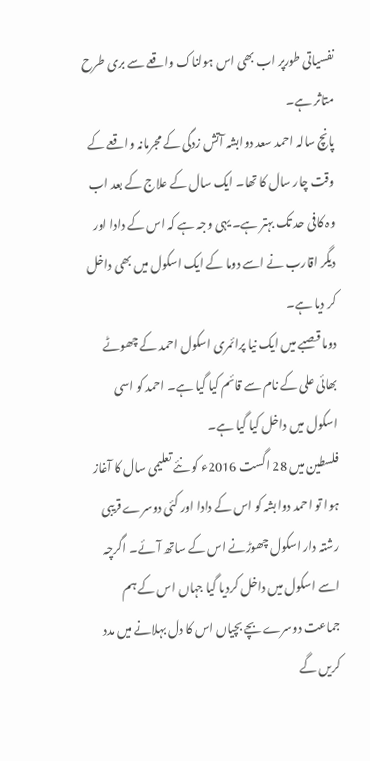نفسیاتی طورپر اب بھی اس ہولناک واقعے سے بری طرح متاثر ہے۔
پانچ سالہ احمد سعد دوابشہ آتش زدگی کے مجرمانہ واقعے کے وقت چار سال کا تھا۔ ایک سال کے علاج کے بعد اب وہ کافی حد تک بہتر ہے۔ یہی وجہ ہے کہ اس کے دادا اور دیگر اقارب نے اسے دوما کے ایک اسکول میں بھی داخل کر دیا ہے۔
دوما قصبے میں ایک نیا پرائمری اسکول احمد کے چھوٹے بھائی علی کے نام سے قائم کیا گیا ہے۔ احمد کو اسی اسکول میں داخل کیا گیا ہے۔
فلسطین میں 28 اگست 2016ء کو نئے تعلیمی سال کا آغاز ہوا تو احمد دوابشہ کو اس کے دادا اور کئی دوسرے قریبی رشتہ دار اسکول چھوڑنے اس کے ساتھ آئے۔ اگرچہ اسے اسکول میں داخل کردیا گیا جہاں اس کے ہم جماعت دوسرے بچے بچیاں اس کا دل بہلانے میں مدد کریں گے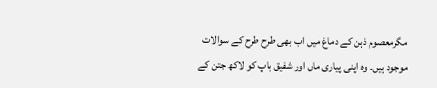مگرمعصوم ذہن کے دماغ میں اب بھی طرح طرح کے سوالات موجود ہیں۔ وہ اپنی پیاری ماں اور شفیق باپ کو لاکھ جتن کے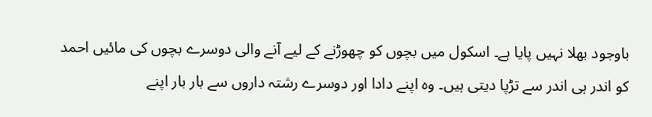باوجود بھلا نہیں پایا ہے۔ اسکول میں بچوں کو چھوڑنے کے لیے آنے والی دوسرے بچوں کی مائیں احمد کو اندر ہی اندر سے تڑپا دیتی ہیں۔ وہ اپنے دادا اور دوسرے رشتہ داروں سے بار بار اپنے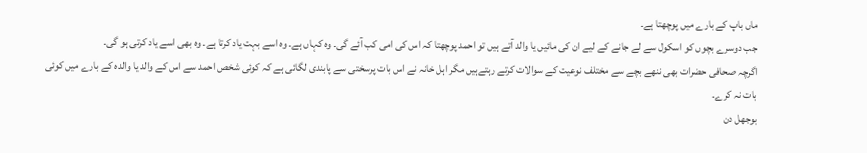ماں باپ کے بارے میں پوچھتا ہے۔
جب دوسرے بچوں کو اسکول سے لے جانے کے لیے ان کی مائیں یا والد آتے ہیں تو احمد پوچھتا کہ اس کی امی کب آئے گی۔ وہ کہاں ہے۔ وہ اسے بہت یاد کرتا ہے۔ وہ بھی اسے یاد کرتی ہو گی۔
اگرچہ صحافی حضرات بھی ننھے بچے سے مختلف نوعیت کے سوالات کرتے رہتےہیں مگر اہل خانہ نے اس بات پرسختی سے پابندی لگائی ہے کہ کوئی شخص احمد سے اس کے والد یا والدہ کے بارے میں کوئی بات نہ کرے۔
بوجھل دن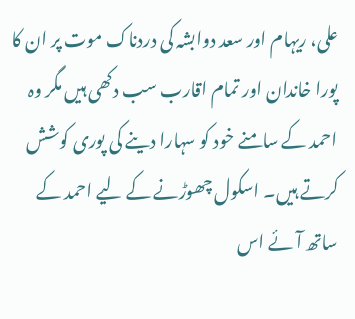علی، ریہام اور سعد دوابشہ کی دردناک موت پر ان کا پورا خاندان اور تمام اقارب سب دکھی ہیں مگر وہ احمد کے سامنے خود کو سہارا دینے کی پوری کوشش کرتے ہیں۔ اسکول چھوڑنے کے لیے احمد کے ساتھ آئے اس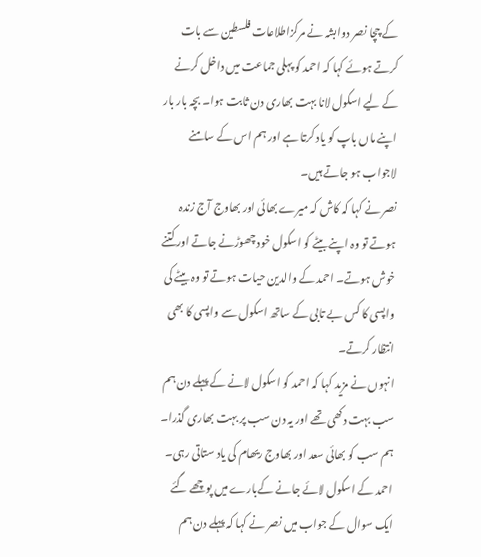کے چچا نصر دوابشہ نے مرکزاطلاعات فلسطین سے بات کرتے ہوئے کہا کہ احمد کو پہلی جماعت میں داخل کرنے کے لیے اسکول لانا بہت بھاری دن ثابت ہوا۔ بچہ بار بار اپنے ماں باپ کو یاد کرتا ہے اور ہم اس کے سامنے لاجواب ہو جاتے ہیں۔
نصر نے کہا کہ کاش کہ میرے بھائی اور بھاوج آج زندہ ہوتے تو وہ اپنے بیٹے کو اسکول خود چھوڑنے جاتے اور کتنے خوش ہوتے۔ احمد کے والدین حیات ہوتے تو وہ بیٹے کی واپسی کا کس بے تابی کے ساتھ اسکول سے واپسی کا بھی انتظار کرتے۔
انہوں نے مزید کہا کہ احمد کو اسکول لانے کے پہلے دن ہم سب بہت دکھی تھے اور یہ دن سب پر بہت بھاری گذرا۔ ہم سب کو بھائی سعد اور بھاوج ریھام کی یاد ستاتی رہی۔
احمد کے اسکول لائے جانے کےبارے میں پوچھے گئے ایک سوال کے جواب میں نصر نے کہا کہ پہلے دن ہم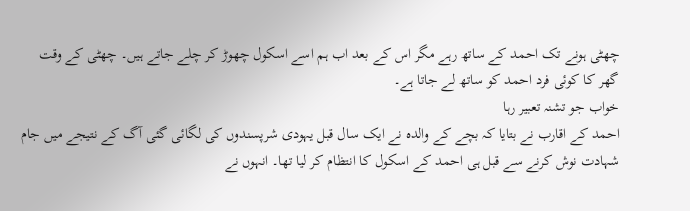چھٹی ہونے تک احمد کے ساتھ رہے مگر اس کے بعد اب ہم اسے اسکول چھوڑ کر چلے جاتے ہیں۔ چھٹی کے وقت گھر کا کوئی فرد احمد کو ساتھ لے جاتا ہے۔
خواب جو تشنہ تعبیر رہا
احمد کے اقارب نے بتایا کہ بچے کے والدہ نے ایک سال قبل یہودی شرپسندوں کی لگائی گئی آگ کے نتیجے میں جام شہادت نوش کرنے سے قبل ہی احمد کے اسکول کا انتظام کر لیا تھا۔ انہوں نے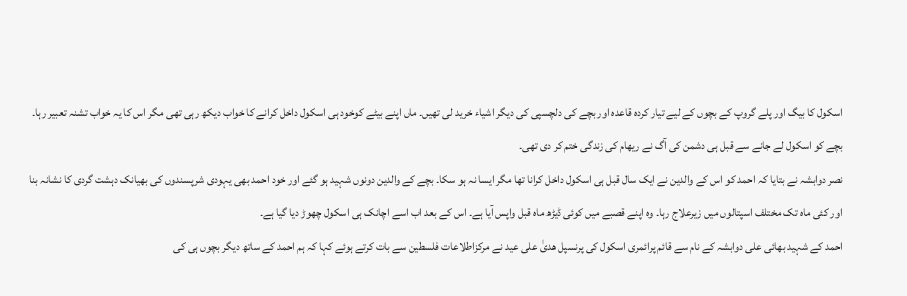اسکول کا بیگ اور پلے گروپ کے بچوں کے لیے تیار کردہ قاعدہ اور بچے کی دلچسپی کی دیگر اشیاء خرید لی تھیں۔ ماں اپنے بیٹے کوخود ہی اسکول داخل کرانے کا خواب دیکھ رہی تھی مگر اس کا یہ خواب تشنہ تعبیر رہا۔ بچے کو اسکول لے جانے سے قبل ہی دشمن کی آگ نے ریھام کی زندگی ختم کر دی تھی۔
نصر دوابشہ نے بتایا کہ احمد کو اس کے والدین نے ایک سال قبل ہی اسکول داخل کرانا تھا مگر ایسا نہ ہو سکا۔ بچے کے والدین دونوں شہید ہو گئے اور خود احمد بھی یہودی شرپسندوں کی بھیانک دہشت گردی کا نشانہ بنا اور کئی ماہ تک مختلف اسپتالوں میں زیرعلاج رہا۔ وہ اپنے قصبے میں کوئی ڈیڑھ ماہ قبل واپس آیا ہے۔ اس کے بعد اب اسے اچانک ہی اسکول چھوڑ دیا گیا ہے۔
احمد کے شہید بھائی علی دوابشہ کے نام سے قائم پرائمری اسکول کی پرنسپل ھدیٰ علی عید نے مرکزاطلاعات فلسطین سے بات کرتے ہوئے کہا کہ ہم احمد کے ساتھ دیگر بچوں ہی کی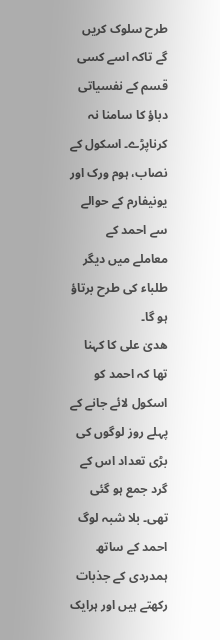طرح سلوک کریں گے تاکہ اسے کسی قسم کے نفسیاتی دباؤ کا سامنا نہ کرناپڑے۔ اسکول کے نصاب، ہوم ورک اور یونیفارم کے حوالے سے احمد کے معاملے میں دیگر طلباء کی طرح برتاؤ ہو گا۔
ھدیٰ علی کا کہنا تھا کہ احمد کو اسکول لائے جانے کے پہلے روز لوگوں کی بڑی تعداد اس کے گرد جمع ہو گئی تھی۔ بلا شبہ لوگ احمد کے ساتھ ہمدردی کے جذبات رکھتے ہیں اور ہرایک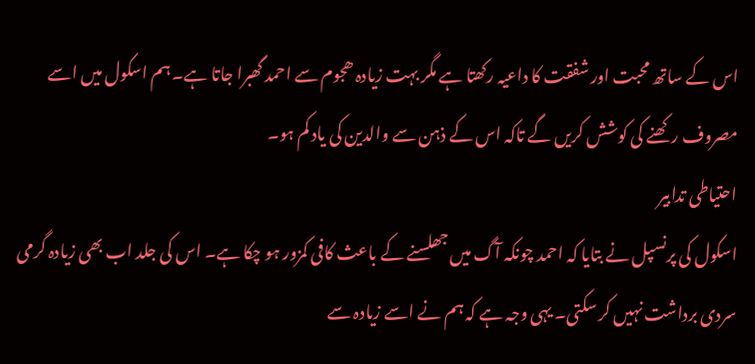اس کے ساتھ محبت اور شفقت کا داعیہ رکھتا ہے مگر بہت زیادہ ھجوم سے احمد گھبرا جاتا ہے۔ ہم اسکول میں اسے مصروف رکھنے کی کوشش کریں گے تاکہ اس کے ذہن سے والدین کی یاد کم ہو۔
احتیاطی تدابیر
اسکول کی پرنسپل نے بتایا کہ احمد چونکہ آگ میں جھلسنے کے باعث کافی کمزور ہو چکا ہے۔ اس کی جلد اب بھی زیادہ گرمی سردی برداشت نہیں کر سکتی۔ یہی وجہ ہے کہ ہم نے اسے زیادہ سے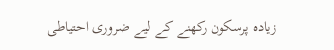زیادہ پرسکون رکھنے کے لیے ضروری احتیاطی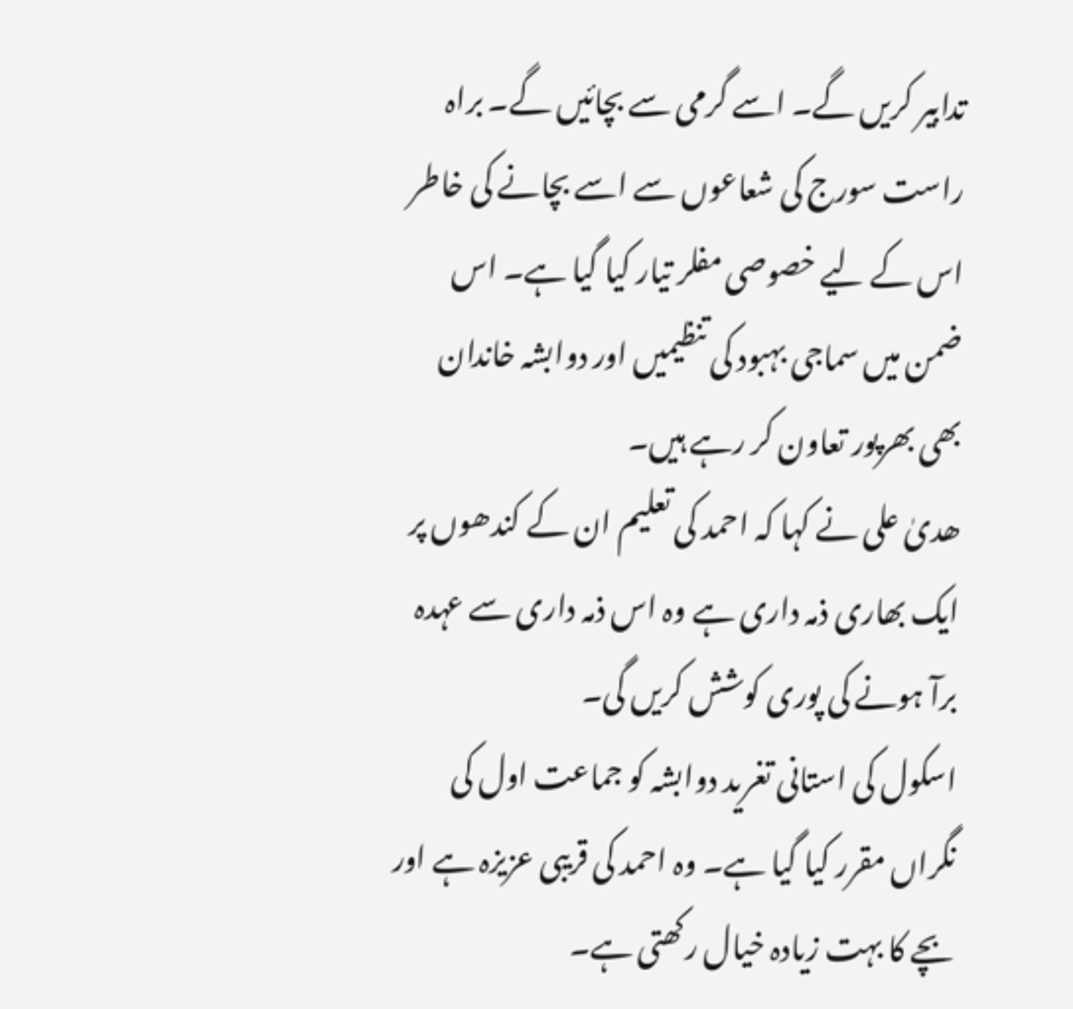تدابیر کریں گے۔ اسے گرمی سے بچائیں گے۔ براہ راست سورج کی شعاعوں سے اسے بچانے کی خاطر اس کے لیے خصوصی مفلر تیار کیا گیا ہے۔ اس ضمن میں سماجی بہبود کی تنظیمیں اور دوابشہ خاندان بھی بھرپور تعاون کر رہے ہیں۔
ھدیٰ علی نے کہا کہ احمد کی تعلیم ان کے کندھوں پر ایک بھاری ذمہ داری ہے وہ اس ذمہ داری سے عہدہ برآ ہونے کی پوری کوشش کریں گی۔
اسکول کی استانی تغرید دوابشہ کو جماعت اول کی نگراں مقرر کیا گیا ہے۔ وہ احمد کی قریبی عزیزہ ہے اور بچے کا بہت زیادہ خیال رکھتی ہے۔